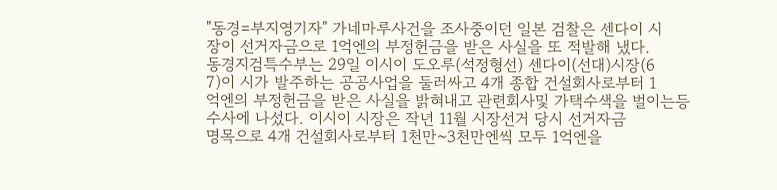"동경=부지영기자" 가네마루사건을 조사중이던 일본 검찰은 센다이 시
장이 선거자금으로 1억엔의 부정헌금을 받은 사실을 또 적발해 냈다.
동경지검특수부는 29일 이시이 도오루(석정형선) 센다이(선대)시장(6
7)이 시가 발주하는 공공사업을 둘러싸고 4개 종합 건설회사로부터 1
억엔의 부정헌금을 받은 사실을 밝혀내고 관련회사및 가택수색을 벌이는등
수사에 나섰다. 이시이 시장은 작년 11월 시장선거 당시 선거자금
명목으로 4개 건설회사로부터 1천만~3천만엔씩 모두 1억엔을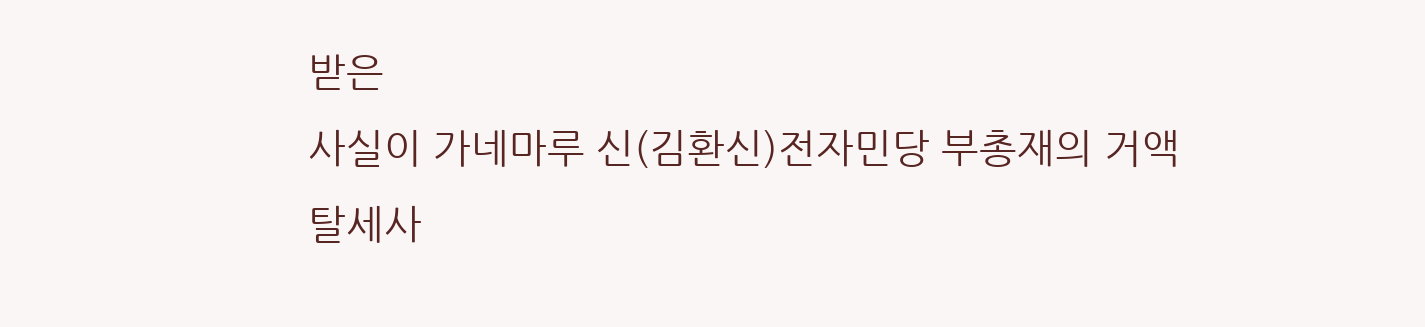받은
사실이 가네마루 신(김환신)전자민당 부총재의 거액 탈세사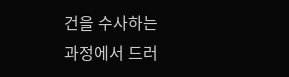건을 수사하는
과정에서 드러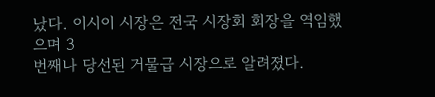났다. 이시이 시장은 전국 시장회 회장을 역임했으며 3
번째나 당선된 거물급 시장으로 알려졌다.